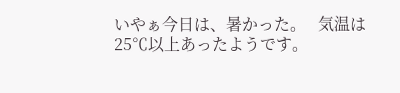いやぁ今日は、暑かった。   気温は25℃以上あったようです。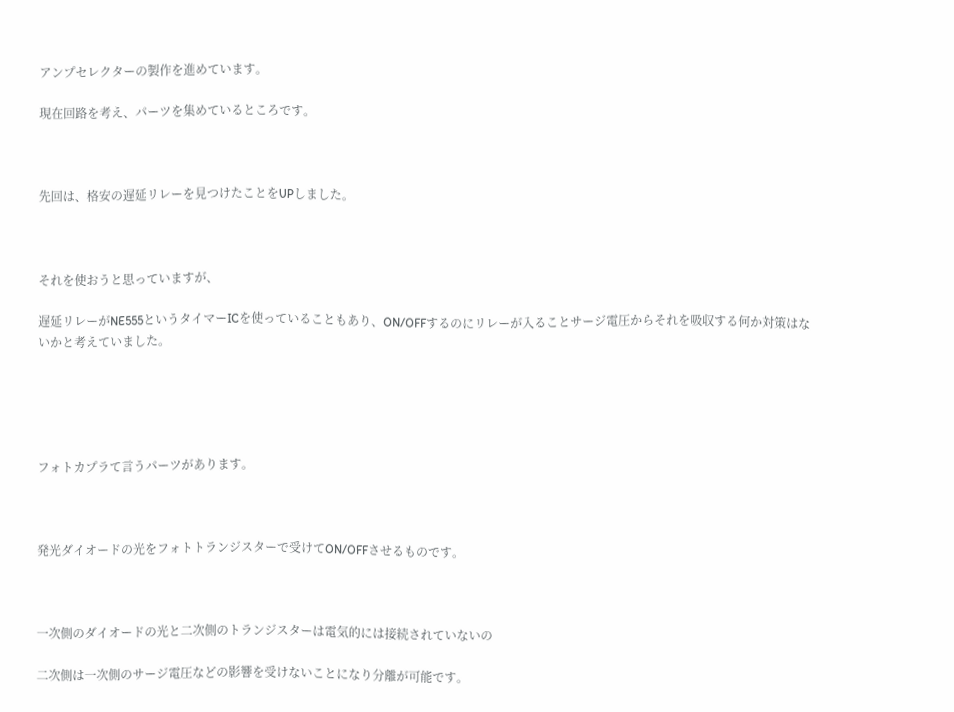アンプセレクターの製作を進めています。

現在回路を考え、パーツを集めているところです。



先回は、格安の遅延リレーを見つけたことをUPしました。



それを使おうと思っていますが、

遅延リレーがNE555というタイマーICを使っていることもあり、ON/OFFするのにリレーが入ることサージ電圧からそれを吸収する何か対策はないかと考えていました。





フォトカプラて言うパーツがあります。



発光ダイオードの光をフォトトランジスターで受けてON/OFFさせるものです。



一次側のダイオードの光と二次側のトランジスターは電気的には接続されていないの

二次側は一次側のサージ電圧などの影響を受けないことになり分離が可能です。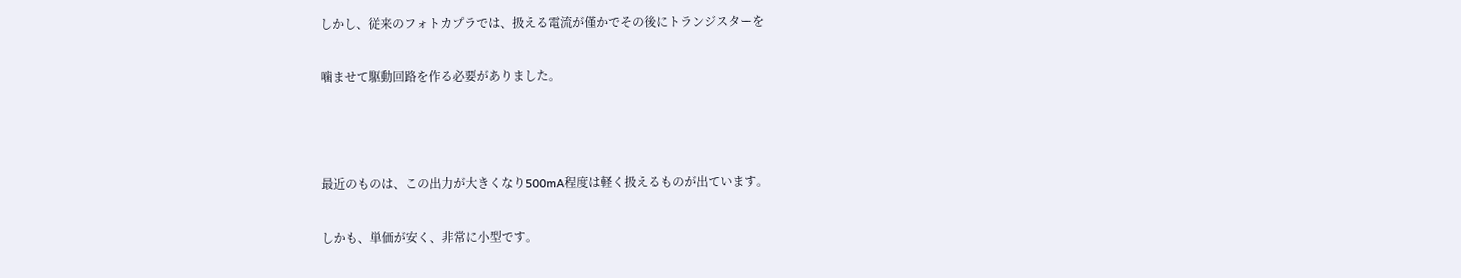しかし、従来のフォトカプラでは、扱える電流が僅かでその後にトランジスターを

噛ませて駆動回路を作る必要がありました。



最近のものは、この出力が大きくなり500mA程度は軽く扱えるものが出ています。

しかも、単価が安く、非常に小型です。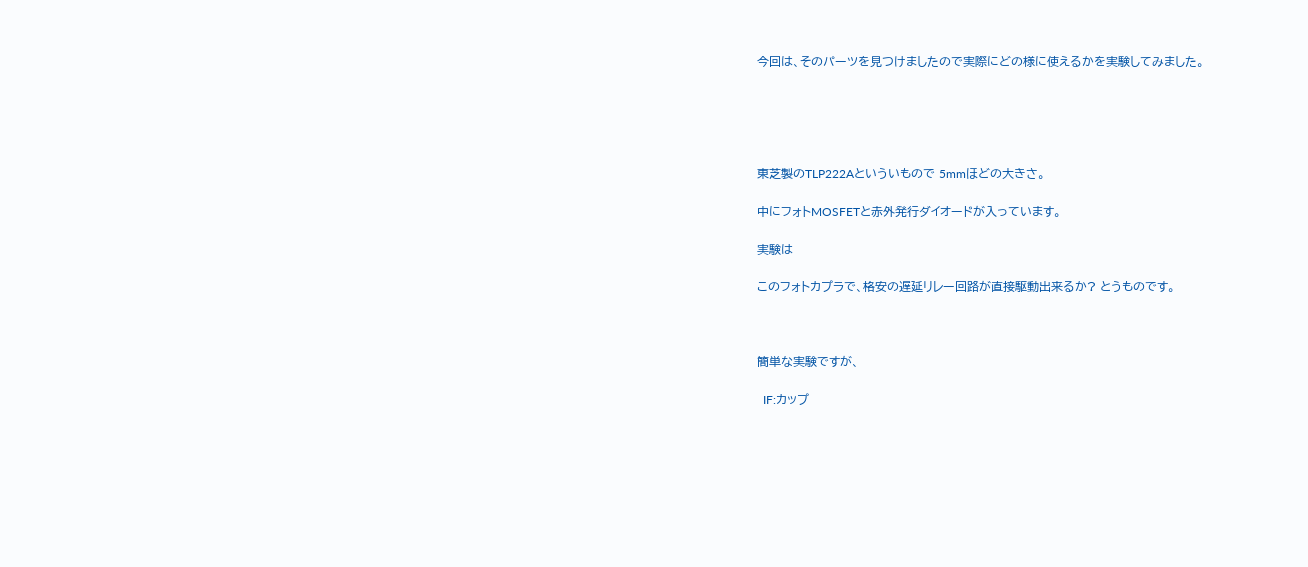今回は、そのパーツを見つけましたので実際にどの様に使えるかを実験してみました。





東芝製のTLP222Aといういもので 5mmほどの大きさ。

中にフォトMOSFETと赤外発行ダイオードが入っています。

実験は

このフォトカプラで、格安の遅延リレー回路が直接駆動出来るか? とうものです。



簡単な実験ですが、

  IF:カップ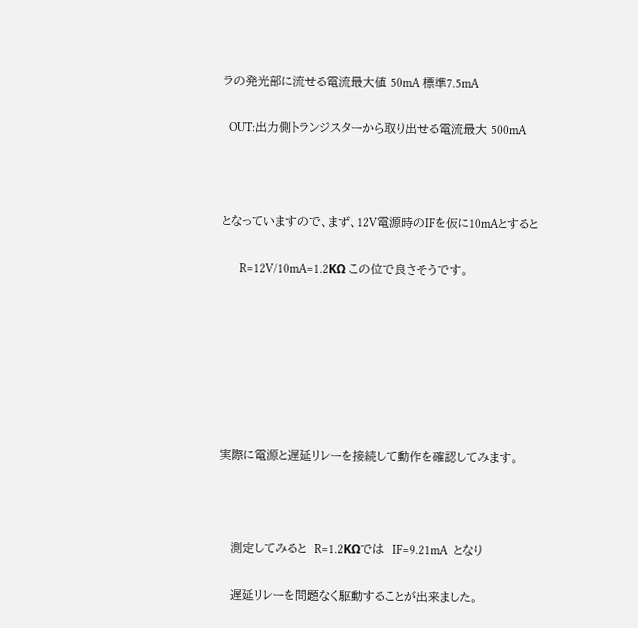ラの発光部に流せる電流最大値 50mA 標準7.5mA

  OUT:出力側トランジスターから取り出せる電流最大 500mA



となっていますので、まず、12V電源時のIFを仮に10mAとすると

      R=12V/10mA=1.2KΩ この位で良さそうです。







実際に電源と遅延リレーを接続して動作を確認してみます。



   測定してみると  R=1.2KΩでは  IF=9.21mA  となり

   遅延リレーを問題なく駆動することが出来ました。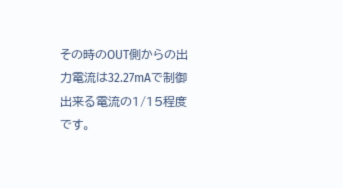その時のOUT側からの出力電流は32.27mAで制御出来る電流の1/15程度です。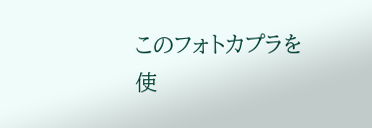このフォトカプラを使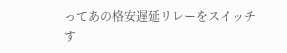ってあの格安遅延リレーをスイッチす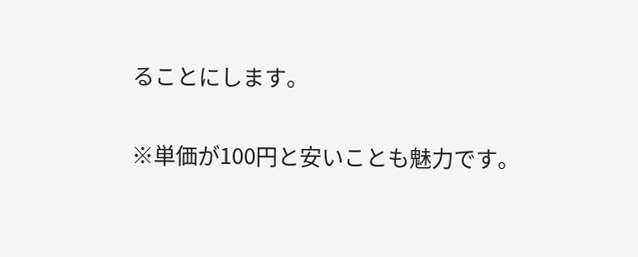ることにします。

※単価が100円と安いことも魅力です。